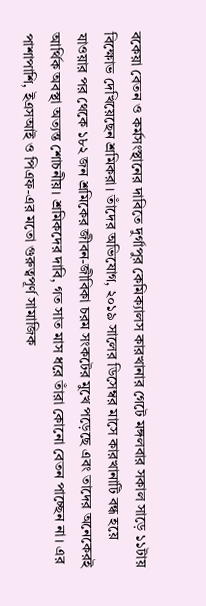বকেয়া বেতন ও কর্মসংস্থানের দাবিতে দুর্গাপুর কেমিক্যালস কারখানার গেটে মঙ্গলবার সকাল সাড়ে ১১টায় বিক্ষোভ দেখিয়েছেন শ্রমিকরা। তাঁদের অভিযোগ, ২০১৯ সালের ডিসেম্বর মাসে কারখানাটি বন্ধ হয়ে যাওয়ার পর থেকে ১৮২ জন শ্রমিকের জীবন-জীবিকা চরম সংকটের মুখে পড়েছে এবং তাদের অনেকেরই আর্থিক অবস্থা অত্যন্ত শোচনীয়। শ্রমিকদের দাবি, গত সাত মাস ধরে তাঁরা কোনো বেতন পাচ্ছেন না। এর পাশাপাশি, ইএসআই ও পিএফ-এর মতো গুরুত্বপূর্ণ সামাজিক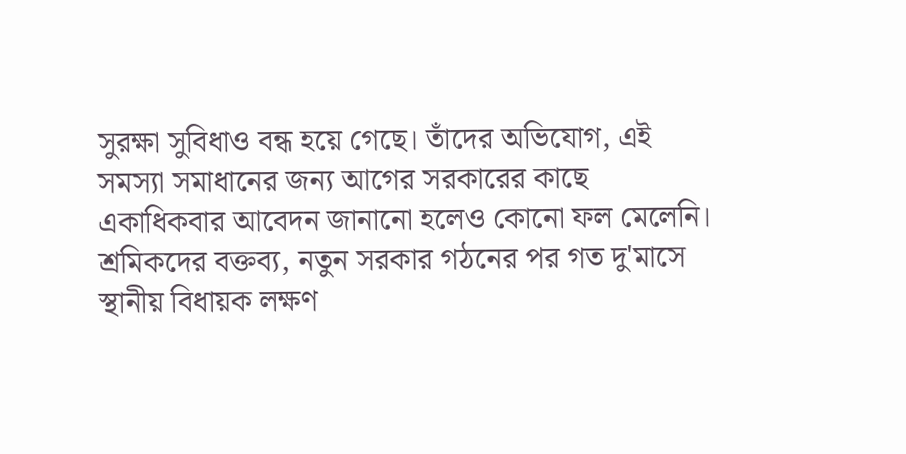সুরক্ষা সুবিধাও বন্ধ হয়ে গেছে। তাঁদের অভিযোগ, এই সমস্যা সমাধানের জন্য আগের সরকারের কাছে একাধিকবার আবেদন জানানো হলেও কোনো ফল মেলেনি। শ্রমিকদের বক্তব্য, নতুন সরকার গঠনের পর গত দু'মাসে স্থানীয় বিধায়ক লক্ষণ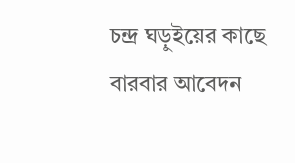চন্দ্র ঘড়ুইয়ের কাছে বারবার আবেদন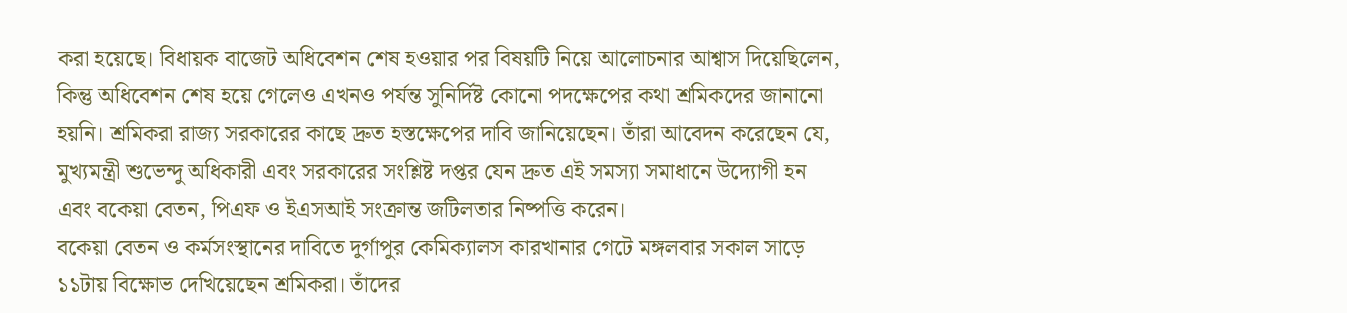করা হয়েছে। বিধায়ক বাজেট অধিবেশন শেষ হওয়ার পর বিষয়টি নিয়ে আলোচনার আশ্বাস দিয়েছিলেন, কিন্তু অধিবেশন শেষ হয়ে গেলেও এখনও পর্যন্ত সুনির্দিষ্ট কোনো পদক্ষেপের কথা শ্রমিকদের জানানো হয়নি। শ্রমিকরা রাজ্য সরকারের কাছে দ্রুত হস্তক্ষেপের দাবি জানিয়েছেন। তাঁরা আবেদন করেছেন যে, মুখ্যমন্ত্রী শুভেন্দু অধিকারী এবং সরকারের সংশ্লিষ্ট দপ্তর যেন দ্রুত এই সমস্যা সমাধানে উদ্যোগী হন এবং বকেয়া বেতন, পিএফ ও ইএসআই সংক্রান্ত জটিলতার নিষ্পত্তি করেন।
বকেয়া বেতন ও কর্মসংস্থানের দাবিতে দুর্গাপুর কেমিক্যালস কারখানার গেটে মঙ্গলবার সকাল সাড়ে ১১টায় বিক্ষোভ দেখিয়েছেন শ্রমিকরা। তাঁদের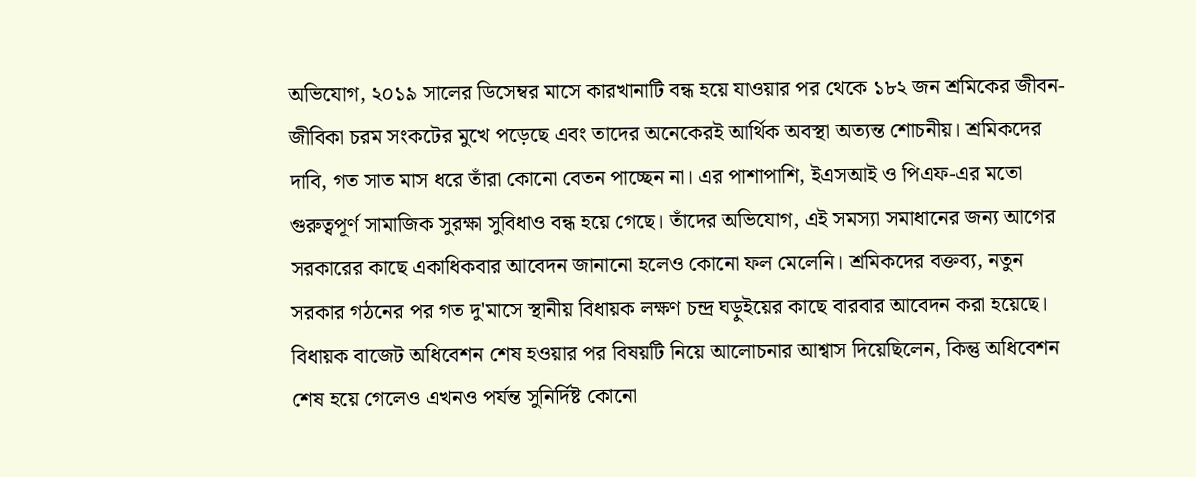অভিযোগ, ২০১৯ সালের ডিসেম্বর মাসে কারখানাটি বন্ধ হয়ে যাওয়ার পর থেকে ১৮২ জন শ্রমিকের জীবন-জীবিকা চরম সংকটের মুখে পড়েছে এবং তাদের অনেকেরই আর্থিক অবস্থা অত্যন্ত শোচনীয়। শ্রমিকদের দাবি, গত সাত মাস ধরে তাঁরা কোনো বেতন পাচ্ছেন না। এর পাশাপাশি, ইএসআই ও পিএফ-এর মতো গুরুত্বপূর্ণ সামাজিক সুরক্ষা সুবিধাও বন্ধ হয়ে গেছে। তাঁদের অভিযোগ, এই সমস্যা সমাধানের জন্য আগের সরকারের কাছে একাধিকবার আবেদন জানানো হলেও কোনো ফল মেলেনি। শ্রমিকদের বক্তব্য, নতুন সরকার গঠনের পর গত দু'মাসে স্থানীয় বিধায়ক লক্ষণ চন্দ্র ঘড়ুইয়ের কাছে বারবার আবেদন করা হয়েছে। বিধায়ক বাজেট অধিবেশন শেষ হওয়ার পর বিষয়টি নিয়ে আলোচনার আশ্বাস দিয়েছিলেন, কিন্তু অধিবেশন শেষ হয়ে গেলেও এখনও পর্যন্ত সুনির্দিষ্ট কোনো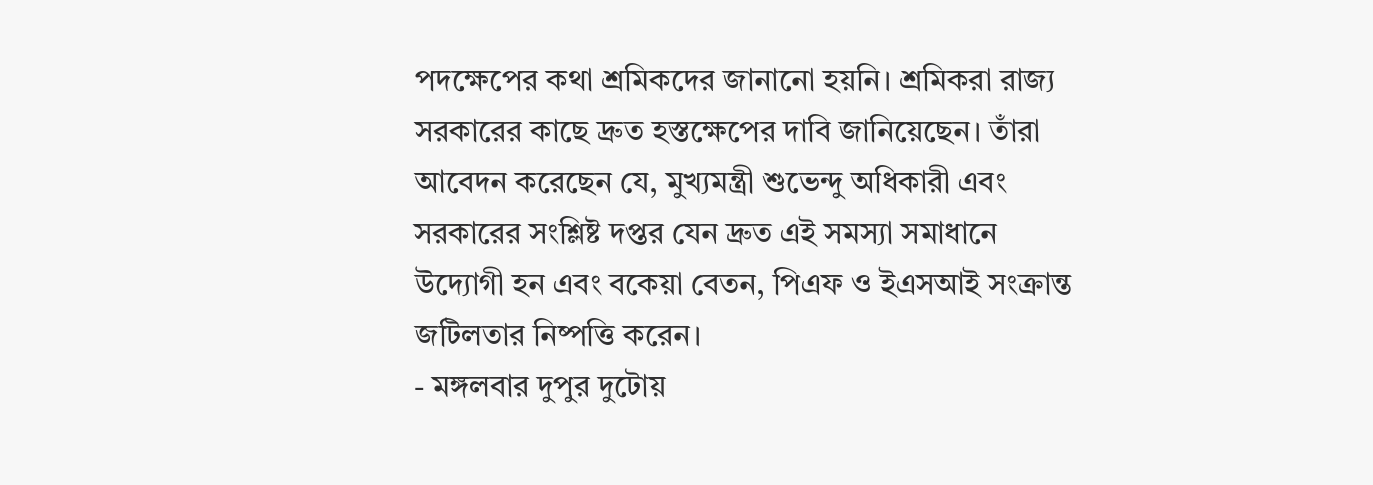পদক্ষেপের কথা শ্রমিকদের জানানো হয়নি। শ্রমিকরা রাজ্য সরকারের কাছে দ্রুত হস্তক্ষেপের দাবি জানিয়েছেন। তাঁরা আবেদন করেছেন যে, মুখ্যমন্ত্রী শুভেন্দু অধিকারী এবং সরকারের সংশ্লিষ্ট দপ্তর যেন দ্রুত এই সমস্যা সমাধানে উদ্যোগী হন এবং বকেয়া বেতন, পিএফ ও ইএসআই সংক্রান্ত জটিলতার নিষ্পত্তি করেন।
- মঙ্গলবার দুপুর দুটোয়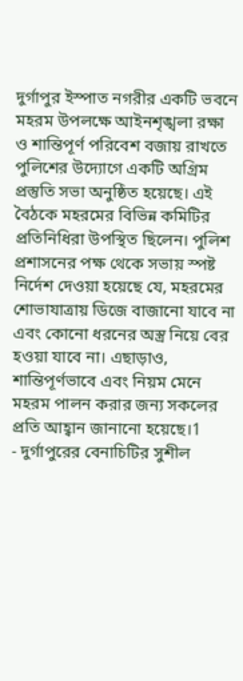দুর্গাপুর ইস্পাত নগরীর একটি ভবনে মহরম উপলক্ষে আইনশৃঙ্খলা রক্ষা ও শান্তিপূর্ণ পরিবেশ বজায় রাখতে পুলিশের উদ্যোগে একটি অগ্রিম প্রস্তুতি সভা অনুষ্ঠিত হয়েছে। এই বৈঠকে মহরমের বিভিন্ন কমিটির প্রতিনিধিরা উপস্থিত ছিলেন। পুলিশ প্রশাসনের পক্ষ থেকে সভায় স্পষ্ট নির্দেশ দেওয়া হয়েছে যে, মহরমের শোভাযাত্রায় ডিজে বাজানো যাবে না এবং কোনো ধরনের অস্ত্র নিয়ে বের হওয়া যাবে না। এছাড়াও, শান্তিপূর্ণভাবে এবং নিয়ম মেনে মহরম পালন করার জন্য সকলের প্রতি আহ্বান জানানো হয়েছে।1
- দুর্গাপুরের বেনাচিটির সুশীল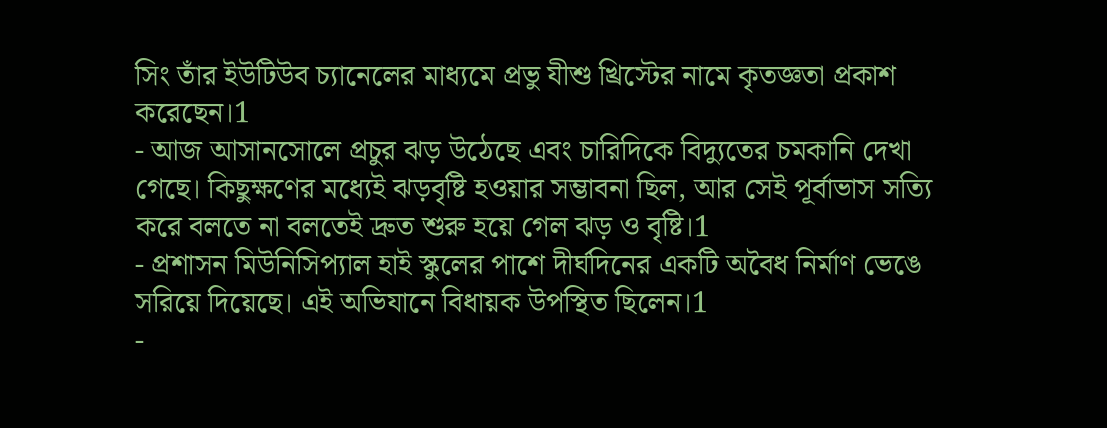সিং তাঁর ইউটিউব চ্যানেলের মাধ্যমে প্রভু যীশু খ্রিস্টের নামে কৃতজ্ঞতা প্রকাশ করেছেন।1
- আজ আসানসোলে প্রচুর ঝড় উঠেছে এবং চারিদিকে বিদ্যুতের চমকানি দেখা গেছে। কিছুক্ষণের মধ্যেই ঝড়বৃষ্টি হওয়ার সম্ভাবনা ছিল, আর সেই পূর্বাভাস সত্যি করে বলতে না বলতেই দ্রুত শুরু হয়ে গেল ঝড় ও বৃষ্টি।1
- প্রশাসন মিউনিসিপ্যাল হাই স্কুলের পাশে দীর্ঘদিনের একটি অবৈধ নির্মাণ ভেঙে সরিয়ে দিয়েছে। এই অভিযানে বিধায়ক উপস্থিত ছিলেন।1
-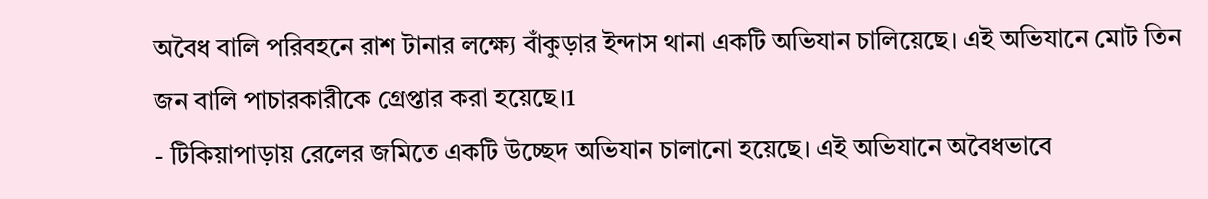অবৈধ বালি পরিবহনে রাশ টানার লক্ষ্যে বাঁকুড়ার ইন্দাস থানা একটি অভিযান চালিয়েছে। এই অভিযানে মোট তিন জন বালি পাচারকারীকে গ্রেপ্তার করা হয়েছে।1
- টিকিয়াপাড়ায় রেলের জমিতে একটি উচ্ছেদ অভিযান চালানো হয়েছে। এই অভিযানে অবৈধভাবে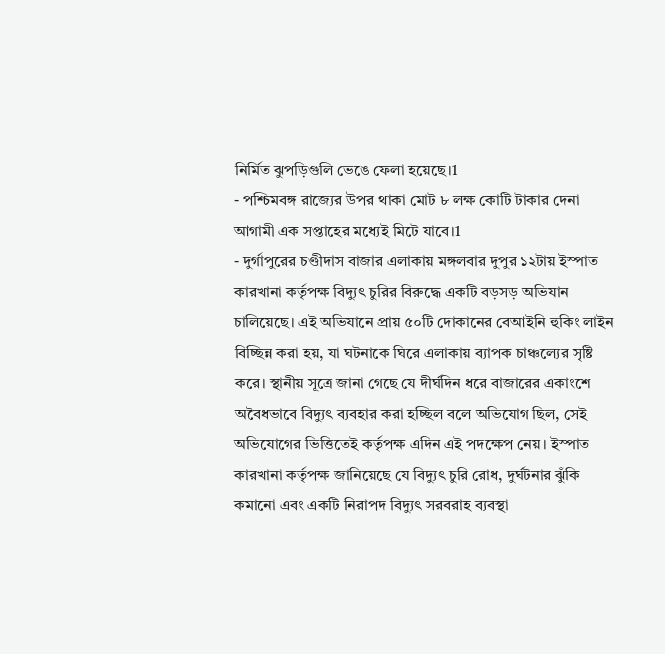নির্মিত ঝুপড়িগুলি ভেঙে ফেলা হয়েছে।1
- পশ্চিমবঙ্গ রাজ্যের উপর থাকা মোট ৮ লক্ষ কোটি টাকার দেনা আগামী এক সপ্তাহের মধ্যেই মিটে যাবে।1
- দুর্গাপুরের চণ্ডীদাস বাজার এলাকায় মঙ্গলবার দুপুর ১২টায় ইস্পাত কারখানা কর্তৃপক্ষ বিদ্যুৎ চুরির বিরুদ্ধে একটি বড়সড় অভিযান চালিয়েছে। এই অভিযানে প্রায় ৫০টি দোকানের বেআইনি হুকিং লাইন বিচ্ছিন্ন করা হয়, যা ঘটনাকে ঘিরে এলাকায় ব্যাপক চাঞ্চল্যের সৃষ্টি করে। স্থানীয় সূত্রে জানা গেছে যে দীর্ঘদিন ধরে বাজারের একাংশে অবৈধভাবে বিদ্যুৎ ব্যবহার করা হচ্ছিল বলে অভিযোগ ছিল, সেই অভিযোগের ভিত্তিতেই কর্তৃপক্ষ এদিন এই পদক্ষেপ নেয়। ইস্পাত কারখানা কর্তৃপক্ষ জানিয়েছে যে বিদ্যুৎ চুরি রোধ, দুর্ঘটনার ঝুঁকি কমানো এবং একটি নিরাপদ বিদ্যুৎ সরবরাহ ব্যবস্থা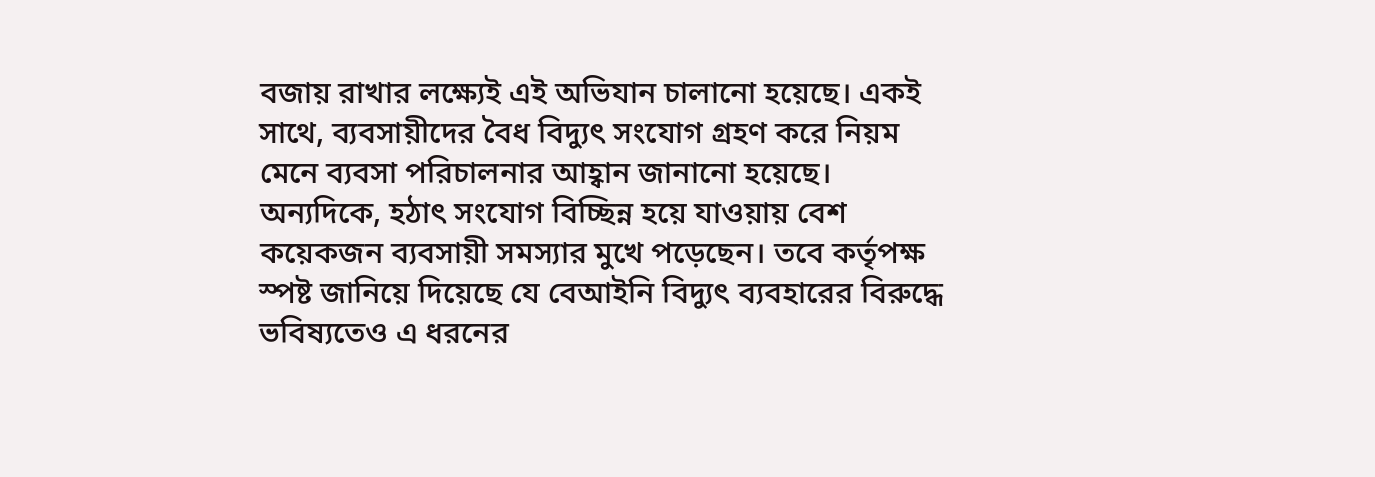বজায় রাখার লক্ষ্যেই এই অভিযান চালানো হয়েছে। একই সাথে, ব্যবসায়ীদের বৈধ বিদ্যুৎ সংযোগ গ্রহণ করে নিয়ম মেনে ব্যবসা পরিচালনার আহ্বান জানানো হয়েছে। অন্যদিকে, হঠাৎ সংযোগ বিচ্ছিন্ন হয়ে যাওয়ায় বেশ কয়েকজন ব্যবসায়ী সমস্যার মুখে পড়েছেন। তবে কর্তৃপক্ষ স্পষ্ট জানিয়ে দিয়েছে যে বেআইনি বিদ্যুৎ ব্যবহারের বিরুদ্ধে ভবিষ্যতেও এ ধরনের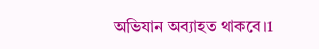অভিযান অব্যাহত থাকবে।1